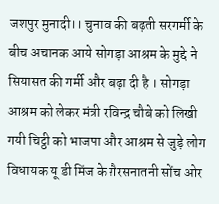जशपुर मुनादी।। चुनाव की बढ़ती सरगर्मी के बीच अचानक आये सोगड़ा आश्रम के मुद्दे ने सियासत की गर्मी और बढ़ा दी है । सोगड़ा आश्रम को लेकर मंत्री रविन्द्र चौबे को लिखी गयी चिट्ठी को भाजपा और आश्रम से जुड़े लोग विधायक यू डी मिंज के ग़ैरसनातनी सोंच ओर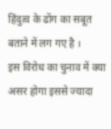हिंदुत्व के ढोंग का सबूत बताने में लग गए है ।
इस विरोध का चुनाव में क्या असर होगा इससे ज्यादा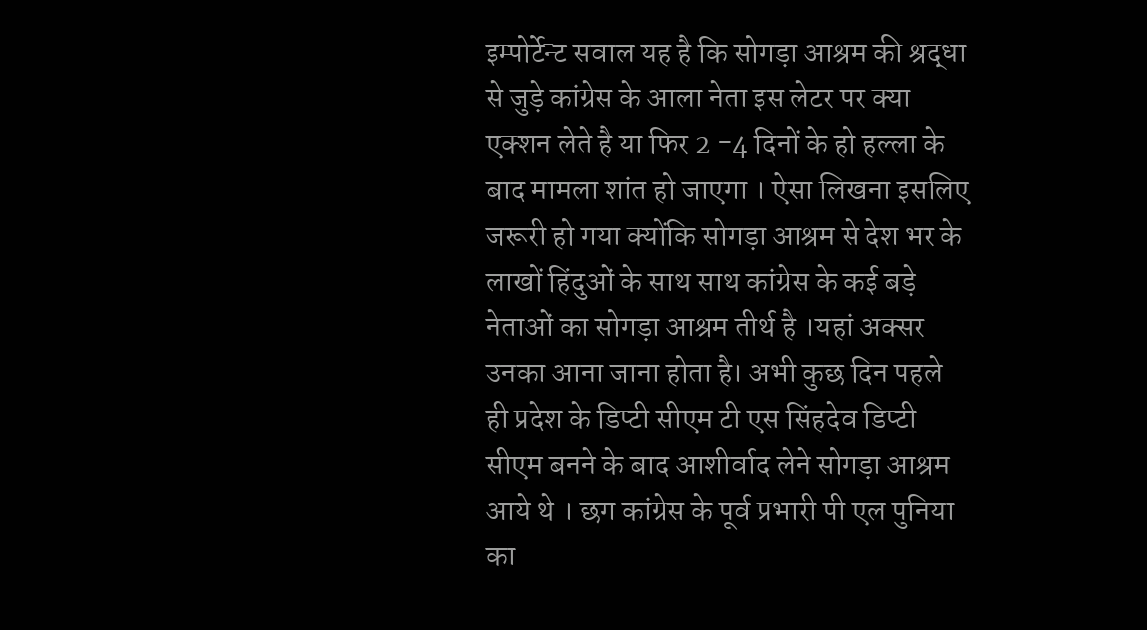इम्पोर्टेन्ट सवाल यह है कि सोगड़ा आश्रम की श्रद्धा से जुड़े कांग्रेस के आला नेता इस लेटर पर क्या एक्शन लेते है या फिर 2 -4 दिनों के हो हल्ला के बाद मामला शांत हो जाएगा । ऐसा लिखना इसलिए जरूरी हो गया क्योंकि सोगड़ा आश्रम से देश भर के लाखों हिंदुओं के साथ साथ कांग्रेस के कई बड़े नेताओं का सोगड़ा आश्रम तीर्थ है ।यहां अक्सर उनका आना जाना होता है। अभी कुछ दिन पहले ही प्रदेश के डिप्टी सीएम टी एस सिंहदेव डिप्टी सीएम बनने के बाद आशीर्वाद लेने सोगड़ा आश्रम आये थे । छग कांग्रेस के पूर्व प्रभारी पी एल पुनिया का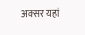अक्सर यहां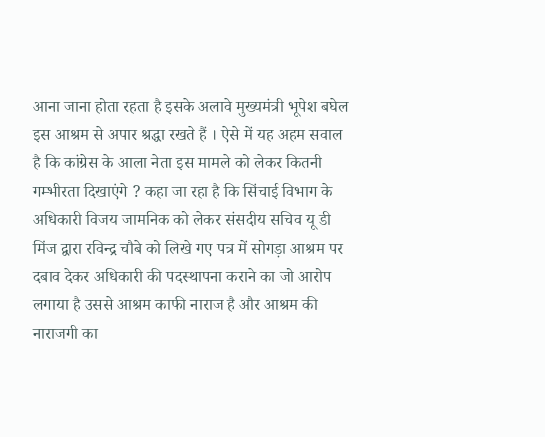आना जाना होता रहता है इसके अलावे मुख्यमंत्री भूपेश बघेल इस आश्रम से अपार श्रद्धा रखते हैं । ऐसे में यह अहम सवाल है कि कांग्रेस के आला नेता इस मामले को लेकर कितनी गम्भीरता दिखाएंगे ? कहा जा रहा है कि सिंचाई विभाग के अधिकारी विजय जामनिक को लेकर संसदीय सचिव यू डी मिंज द्वारा रविन्द्र चौबे को लिखे गए पत्र में सोगड़ा आश्रम पर दबाव देकर अधिकारी की पदस्थापना कराने का जो आरोप लगाया है उससे आश्रम काफी नाराज है और आश्रम की नाराजगी का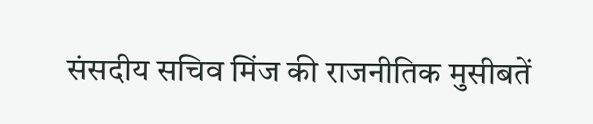संसदीय सचिव मिंज की राजनीतिक मुसीबतें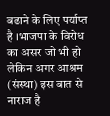बढाने के लिए पर्याप्त है ।भाजपा के विरोध का असर जो भी हो लेकिन अगर आश्रम (संस्था) इस बात से नाराज है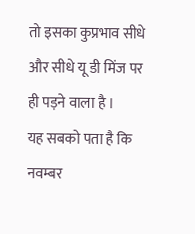तो इसका कुप्रभाव सीधे और सीधे यू डी मिंज पर ही पड़ने वाला है ।
यह सबको पता है कि नवम्बर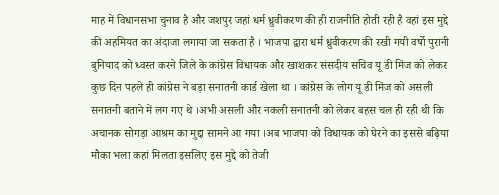माह में विधानसभा चुनाव है और जशपुर जहां धर्म ध्रुवीकरण की ही राजनीति होती रही है वहां इस मुद्दे की अहमियत का अंदाजा लगाया जा सकता है । भाजपा द्वारा धर्म ध्रुवीकरण की रखी गयी वर्षो पुरानी बुनियाद को ध्वस्त करने जिले के कांग्रेस विधायक और खाशकर संसदीय सचिव यू डी मिंज को लेकर कुछ दिन पहले ही कांग्रेस ने बड़ा सनातनी कार्ड खेला था । कांग्रेस के लोग यू डी मिंज को असली सनातनी बताने में लग गए थे ।अभी असली और नकली सनातनी को लेकर बहस चल ही रही थी कि अचानक सोगड़ा आश्रम का मुद्दा सामने आ गया ।अब भाजपा को विधायक को घेरने का इससे बढ़िया मौका भला कहां मिलता इसलिए इस मुद्दे को तेजी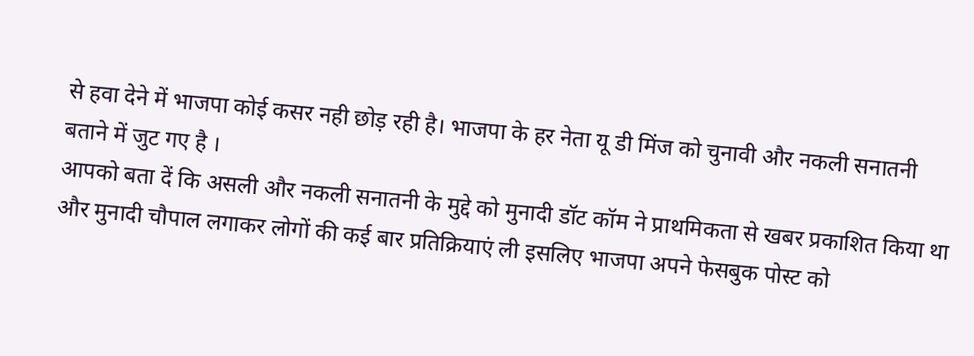से हवा देने में भाजपा कोई कसर नही छोड़ रही है। भाजपा के हर नेता यू डी मिंज को चुनावी और नकली सनातनी बताने में जुट गए है ।
आपको बता दें कि असली और नकली सनातनी के मुद्दे को मुनादी डॉट कॉम ने प्राथमिकता से खबर प्रकाशित किया था और मुनादी चौपाल लगाकर लोगों की कई बार प्रतिक्रियाएं ली इसलिए भाजपा अपने फेसबुक पोस्ट को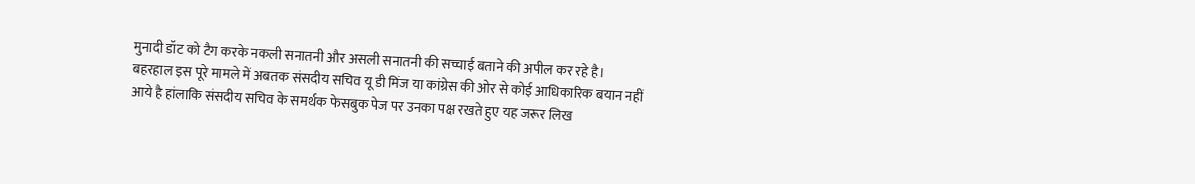मुनादी डॉट को टैग करके नकली सनातनी और असली सनातनी की सच्चाई बताने की अपील कर रहे है।
बहरहाल इस पूरे मामले में अबतक संसदीय सचिव यू डी मिंज या कांग्रेस की ओर से कोई आधिकारिक बयान नहीं आये है हांलाकि संसदीय सचिव के समर्थक फेसबुक पेज पर उनका पक्ष रखते हुए यह जरूर लिख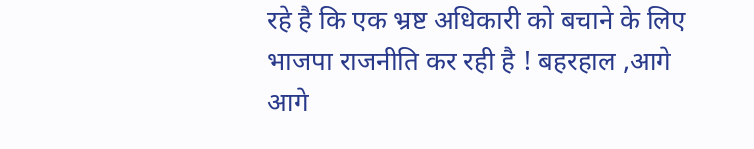रहे है कि एक भ्रष्ट अधिकारी को बचाने के लिए भाजपा राजनीति कर रही है ! बहरहाल ,आगे आगे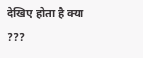देखिए होता है क्या ???